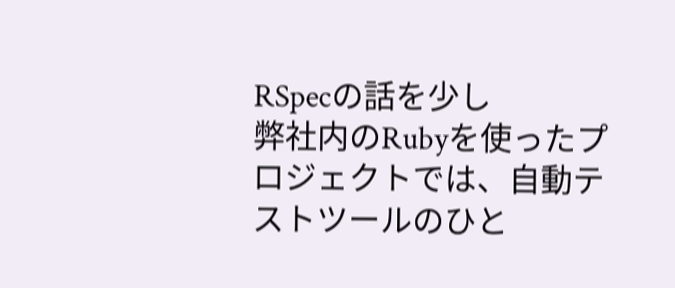RSpecの話を少し
弊社内のRubyを使ったプロジェクトでは、自動テストツールのひと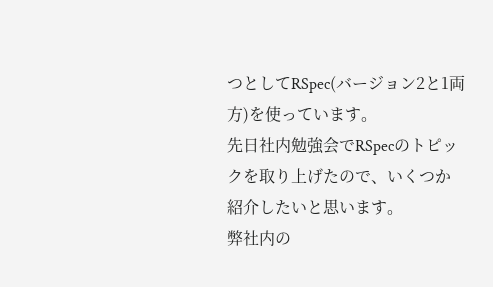つとしてRSpec(バージョン2と1両方)を使っています。
先日社内勉強会でRSpecのトピックを取り上げたので、いくつか紹介したいと思います。
弊社内の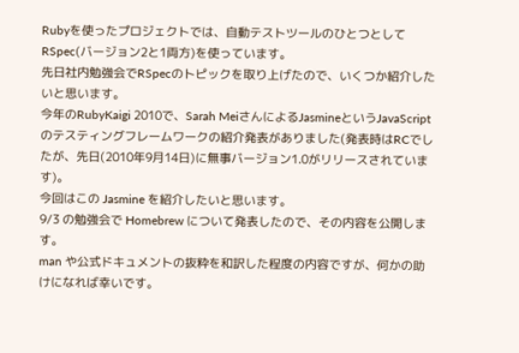Rubyを使ったプロジェクトでは、自動テストツールのひとつとしてRSpec(バージョン2と1両方)を使っています。
先日社内勉強会でRSpecのトピックを取り上げたので、いくつか紹介したいと思います。
今年のRubyKaigi 2010で、Sarah MeiさんによるJasmineというJavaScriptのテスティングフレームワークの紹介発表がありました(発表時はRCでしたが、先日(2010年9月14日)に無事バージョン1.0がリリースされています)。
今回はこの Jasmine を紹介したいと思います。
9/3 の勉強会で Homebrew について発表したので、その内容を公開します。
man や公式ドキュメントの抜粋を和訳した程度の内容ですが、何かの助けになれば幸いです。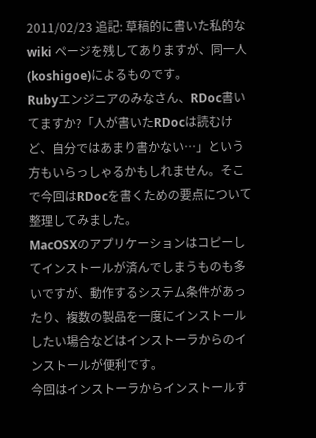2011/02/23 追記: 草稿的に書いた私的なwiki ページを残してありますが、同一人(koshigoe)によるものです。
Rubyエンジニアのみなさん、RDoc書いてますか?「人が書いたRDocは読むけど、自分ではあまり書かない…」という方もいらっしゃるかもしれません。そこで今回はRDocを書くための要点について整理してみました。
MacOSXのアプリケーションはコピーしてインストールが済んでしまうものも多いですが、動作するシステム条件があったり、複数の製品を一度にインストールしたい場合などはインストーラからのインストールが便利です。
今回はインストーラからインストールす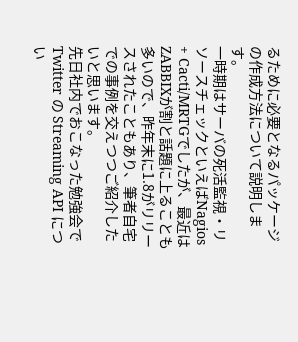るために必要となるパッケージの作成方法について説明します。
一時期はサーバの死活監視・リソースチェックといえばNagios + Cacti/MRTGでしたが、最近はZABBIXが割と話題に上ることも多いので、昨年末に1.8がリリースされたこともあり、筆者自宅での事例を交えつつご紹介したいと思います。
先日社内でおこなった勉強会で Twitter の Streaming API につい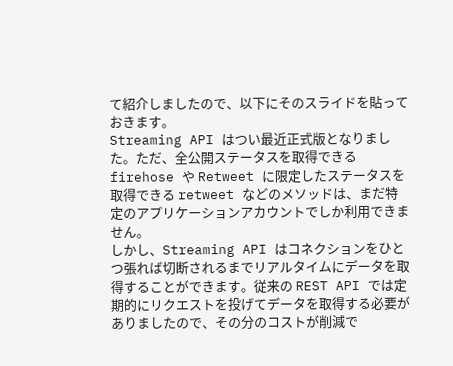て紹介しましたので、以下にそのスライドを貼っておきます。
Streaming API はつい最近正式版となりました。ただ、全公開ステータスを取得できる firehose や Retweet に限定したステータスを取得できる retweet などのメソッドは、まだ特定のアプリケーションアカウントでしか利用できません。
しかし、Streaming API はコネクションをひとつ張れば切断されるまでリアルタイムにデータを取得することができます。従来の REST API では定期的にリクエストを投げてデータを取得する必要がありましたので、その分のコストが削減で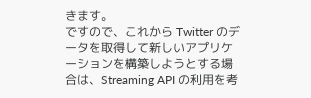きます。
ですので、これから Twitter のデータを取得して新しいアプリケーションを構築しようとする場合は、Streaming API の利用を考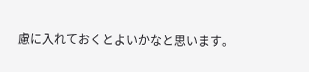慮に入れておくとよいかなと思います。